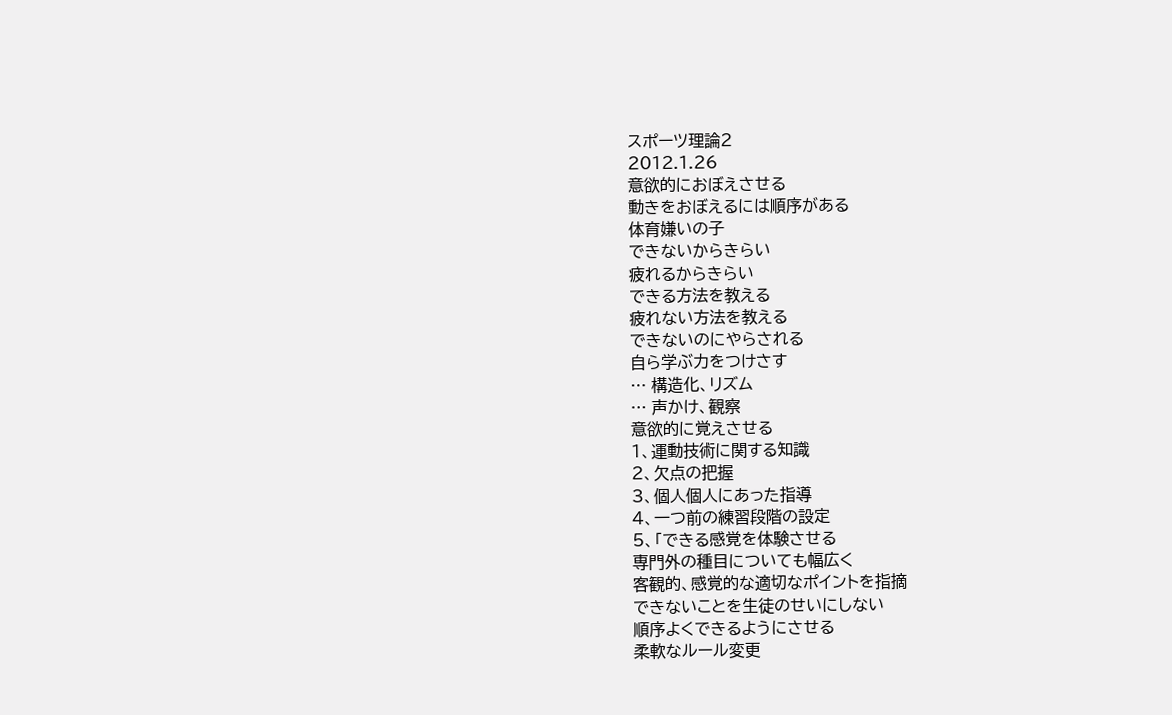スポーツ理論2
2012.1.26
意欲的におぼえさせる
動きをおぼえるには順序がある
体育嫌いの子
できないからきらい
疲れるからきらい
できる方法を教える
疲れない方法を教える
できないのにやらされる
自ら学ぶ力をつけさす
… 構造化、リズム
… 声かけ、観察
意欲的に覚えさせる
1、運動技術に関する知識
2、欠点の把握
3、個人個人にあった指導
4、一つ前の練習段階の設定
5、「できる感覚を体験させる
専門外の種目についても幅広く
客観的、感覚的な適切なポイントを指摘
できないことを生徒のせいにしない
順序よくできるようにさせる
柔軟なルール変更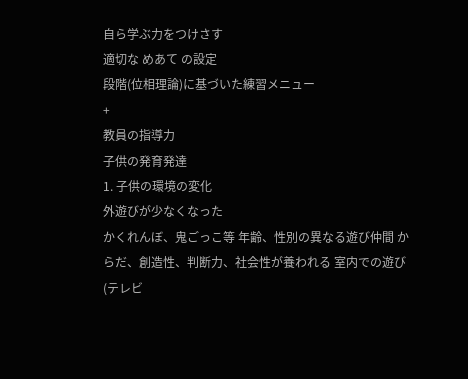自ら学ぶ力をつけさす
適切な めあて の設定
段階(位相理論)に基づいた練習メニュー
+
教員の指導力
子供の発育発達
1. 子供の環境の変化
外遊びが少なくなった
かくれんぼ、鬼ごっこ等 年齢、性別の異なる遊び仲間 からだ、創造性、判断力、社会性が養われる 室内での遊び(テレビ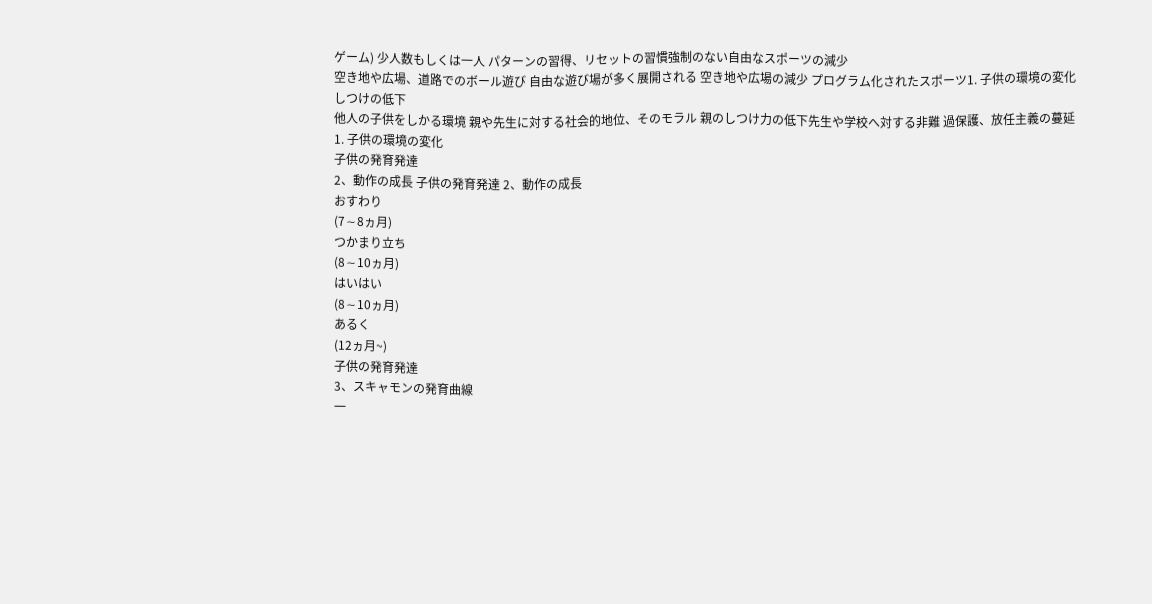ゲーム) 少人数もしくは一人 パターンの習得、リセットの習慣強制のない自由なスポーツの減少
空き地や広場、道路でのボール遊び 自由な遊び場が多く展開される 空き地や広場の減少 プログラム化されたスポーツ1. 子供の環境の変化
しつけの低下
他人の子供をしかる環境 親や先生に対する社会的地位、そのモラル 親のしつけ力の低下先生や学校へ対する非難 過保護、放任主義の蔓延
1. 子供の環境の変化
子供の発育発達
2、動作の成長 子供の発育発達 2、動作の成長
おすわり
(7∼8ヵ月)
つかまり立ち
(8∼10ヵ月)
はいはい
(8∼10ヵ月)
あるく
(12ヵ月~)
子供の発育発達
3、スキャモンの発育曲線
一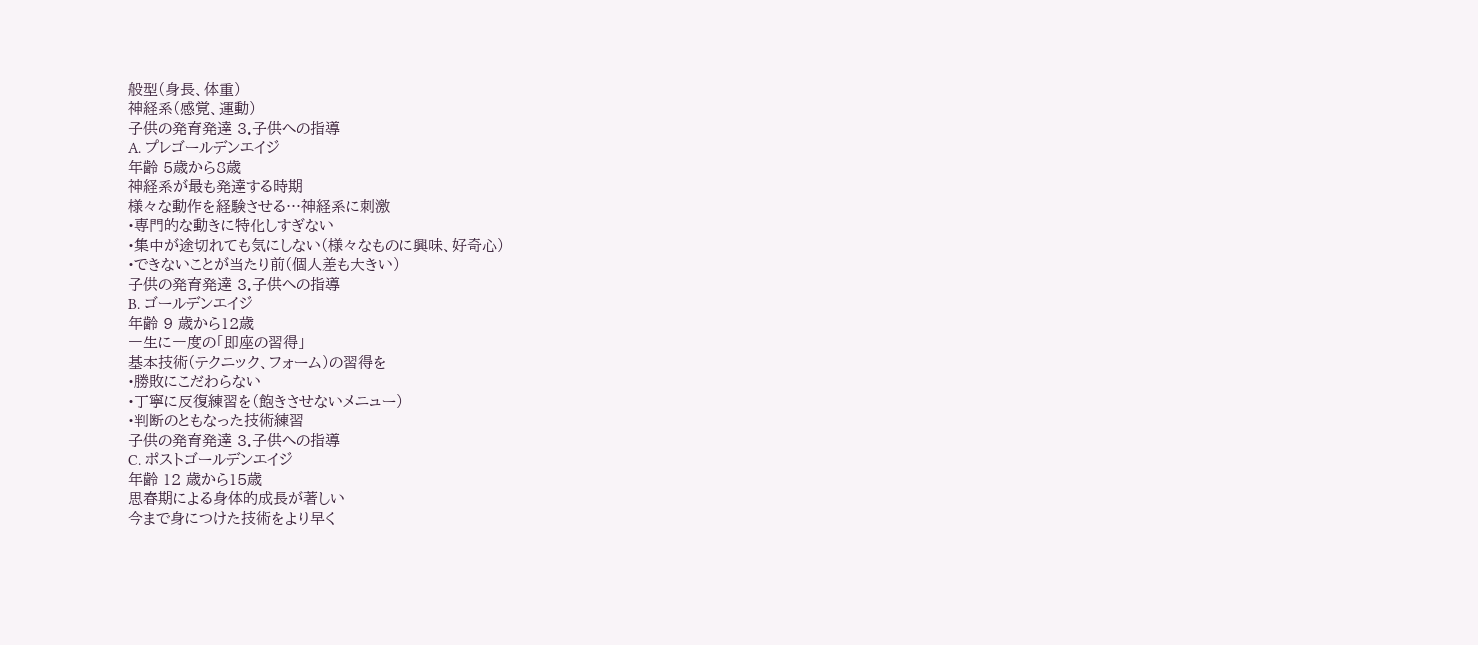般型(身長、体重)
神経系(感覚、運動)
子供の発育発達 3.子供への指導
A. プレゴールデンエイジ
年齢 5歳から8歳
神経系が最も発達する時期
様々な動作を経験させる…神経系に刺激
•専門的な動きに特化しすぎない
•集中が途切れても気にしない(様々なものに興味、好奇心)
•できないことが当たり前(個人差も大きい)
子供の発育発達 3.子供への指導
B. ゴールデンエイジ
年齢 9 歳から12歳
一生に一度の「即座の習得」
基本技術(テクニック、フォーム)の習得を
•勝敗にこだわらない
•丁寧に反復練習を(飽きさせないメニュー)
•判断のともなった技術練習
子供の発育発達 3.子供への指導
C. ポストゴールデンエイジ
年齢 12 歳から15歳
思春期による身体的成長が著しい
今まで身につけた技術をより早く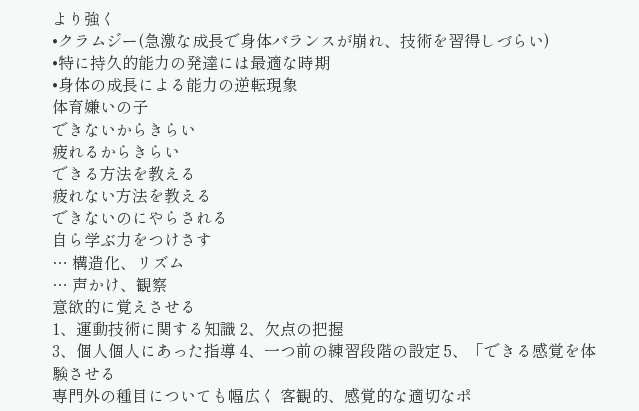より強く
•クラムジー(急激な成長で身体バランスが崩れ、技術を習得しづらい)
•特に持久的能力の発達には最適な時期
•身体の成長による能力の逆転現象
体育嫌いの子
できないからきらい
疲れるからきらい
できる方法を教える
疲れない方法を教える
できないのにやらされる
自ら学ぶ力をつけさす
… 構造化、リズム
… 声かけ、観察
意欲的に覚えさせる
1、運動技術に関する知識 2、欠点の把握
3、個人個人にあった指導 4、一つ前の練習段階の設定 5、「できる感覚を体験させる
専門外の種目についても幅広く 客観的、感覚的な適切なポ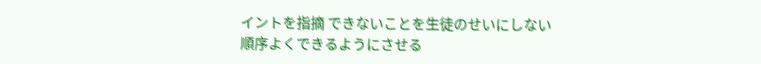イントを指摘 できないことを生徒のせいにしない
順序よくできるようにさせる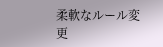柔軟なルール変更